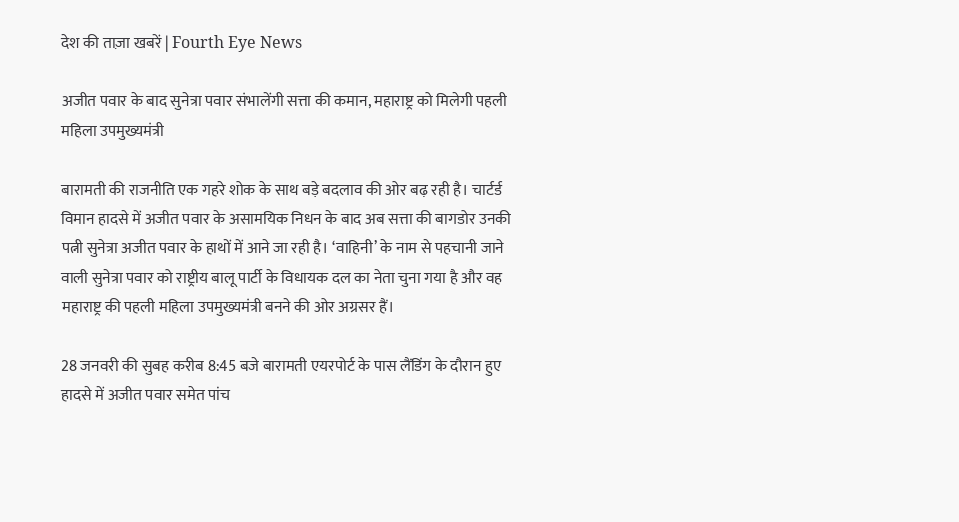देश की ताज़ा खबरें | Fourth Eye News

अजीत पवार के बाद सुनेत्रा पवार संभालेंगी सत्ता की कमान, महाराष्ट्र को मिलेगी पहली महिला उपमुख्यमंत्री

बारामती की राजनीति एक गहरे शोक के साथ बड़े बदलाव की ओर बढ़ रही है। चार्टर्ड विमान हादसे में अजीत पवार के असामयिक निधन के बाद अब सत्ता की बागडोर उनकी पत्नी सुनेत्रा अजीत पवार के हाथों में आने जा रही है। ‘वाहिनी’ के नाम से पहचानी जाने वाली सुनेत्रा पवार को राष्ट्रीय बालू पार्टी के विधायक दल का नेता चुना गया है और वह महाराष्ट्र की पहली महिला उपमुख्यमंत्री बनने की ओर अग्रसर हैं।

28 जनवरी की सुबह करीब 8:45 बजे बारामती एयरपोर्ट के पास लैंडिंग के दौरान हुए हादसे में अजीत पवार समेत पांच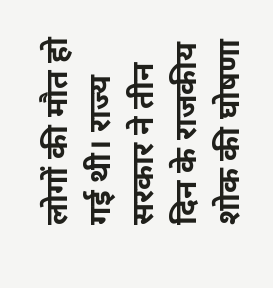लोगों की मौत हो गई थी। राज्य सरकार ने तीन दिन के राजकीय शोक की घोषणा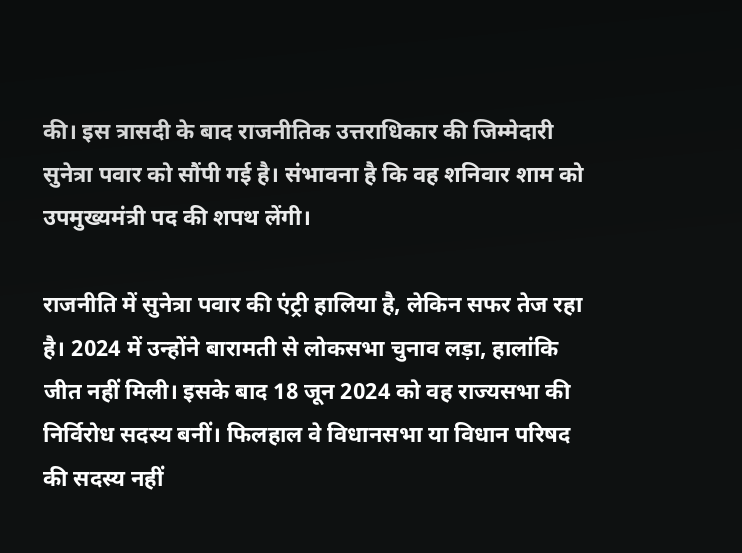की। इस त्रासदी के बाद राजनीतिक उत्तराधिकार की जिम्मेदारी सुनेत्रा पवार को सौंपी गई है। संभावना है कि वह शनिवार शाम को उपमुख्यमंत्री पद की शपथ लेंगी।

राजनीति में सुनेत्रा पवार की एंट्री हालिया है, लेकिन सफर तेज रहा है। 2024 में उन्होंने बारामती से लोकसभा चुनाव लड़ा, हालांकि जीत नहीं मिली। इसके बाद 18 जून 2024 को वह राज्यसभा की निर्विरोध सदस्य बनीं। फिलहाल वे विधानसभा या विधान परिषद की सदस्य नहीं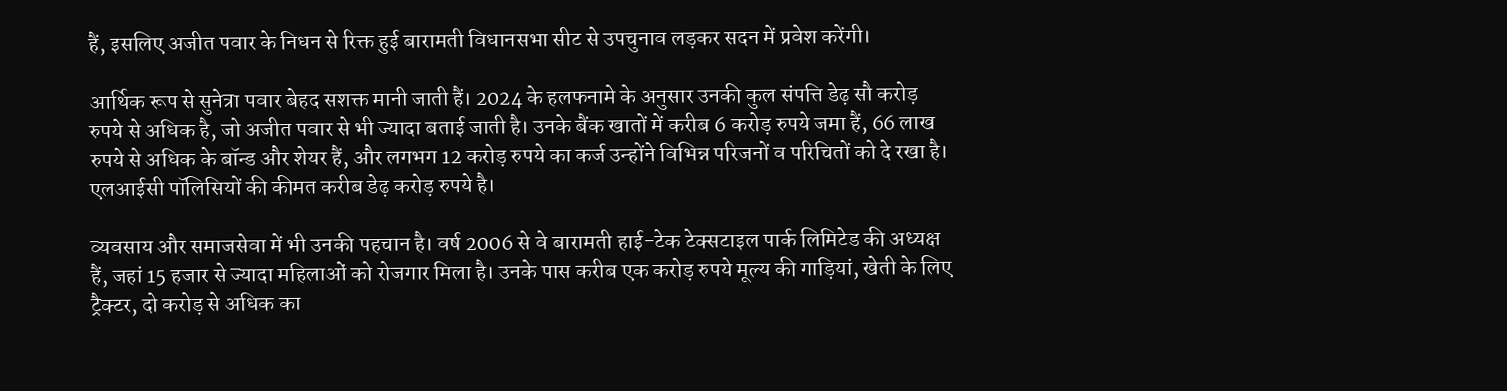हैं, इसलिए अजीत पवार के निधन से रिक्त हुई बारामती विधानसभा सीट से उपचुनाव लड़कर सदन में प्रवेश करेंगी।

आर्थिक रूप से सुनेत्रा पवार बेहद सशक्त मानी जाती हैं। 2024 के हलफनामे के अनुसार उनकी कुल संपत्ति डेढ़ सौ करोड़ रुपये से अधिक है, जो अजीत पवार से भी ज्यादा बताई जाती है। उनके बैंक खातों में करीब 6 करोड़ रुपये जमा हैं, 66 लाख रुपये से अधिक के बॉन्ड और शेयर हैं, और लगभग 12 करोड़ रुपये का कर्ज उन्होंने विभिन्न परिजनों व परिचितों को दे रखा है। एलआईसी पॉलिसियों की कीमत करीब डेढ़ करोड़ रुपये है।

व्यवसाय और समाजसेवा में भी उनकी पहचान है। वर्ष 2006 से वे बारामती हाई-टेक टेक्सटाइल पार्क लिमिटेड की अध्यक्ष हैं, जहां 15 हजार से ज्यादा महिलाओं को रोजगार मिला है। उनके पास करीब एक करोड़ रुपये मूल्य की गाड़ियां, खेती के लिए ट्रैक्टर, दो करोड़ से अधिक का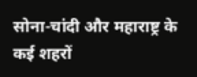सोना-चांदी और महाराष्ट्र के कई शहरों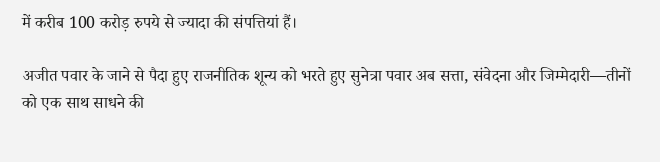में करीब 100 करोड़ रुपये से ज्यादा की संपत्तियां हैं।

अजीत पवार के जाने से पैदा हुए राजनीतिक शून्य को भरते हुए सुनेत्रा पवार अब सत्ता, संवेदना और जिम्मेदारी—तीनों को एक साथ साधने की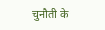चुनौती के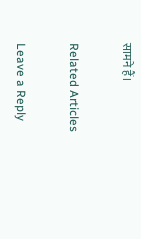सामने हैं।

Related Articles

Leave a Reply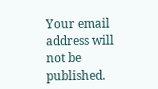Your email address will not be published.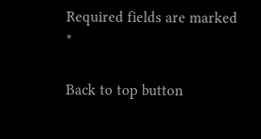Required fields are marked *

Back to top button